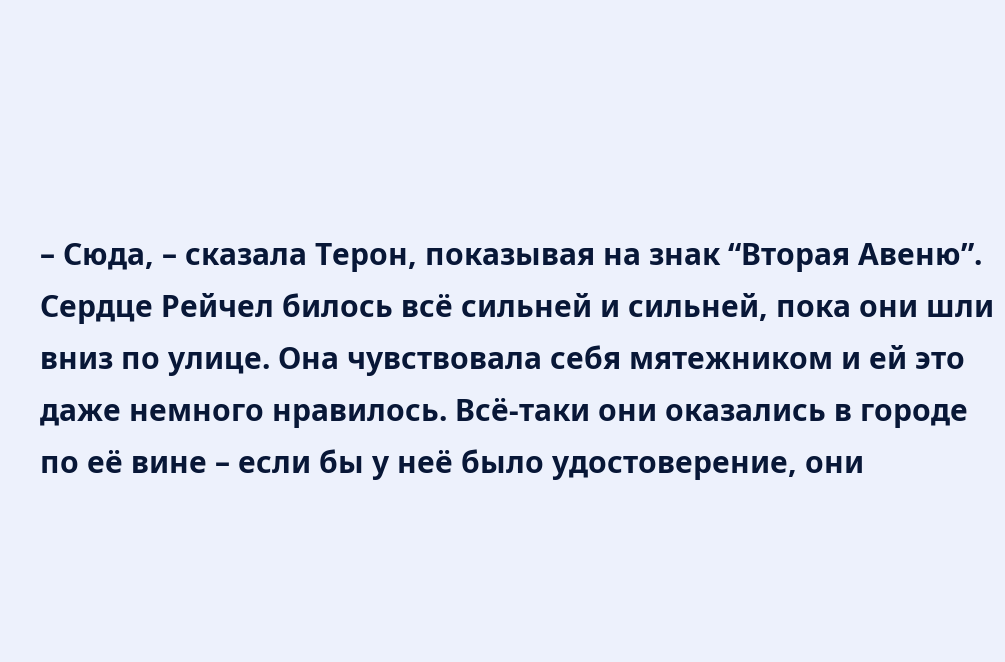– Сюда, – сказала Терон, показывая на знак “Вторая Авеню”. Сердце Рейчел билось всё сильней и сильней, пока они шли вниз по улице. Она чувствовала себя мятежником и ей это даже немного нравилось. Всё-таки они оказались в городе по её вине – если бы у неё было удостоверение, они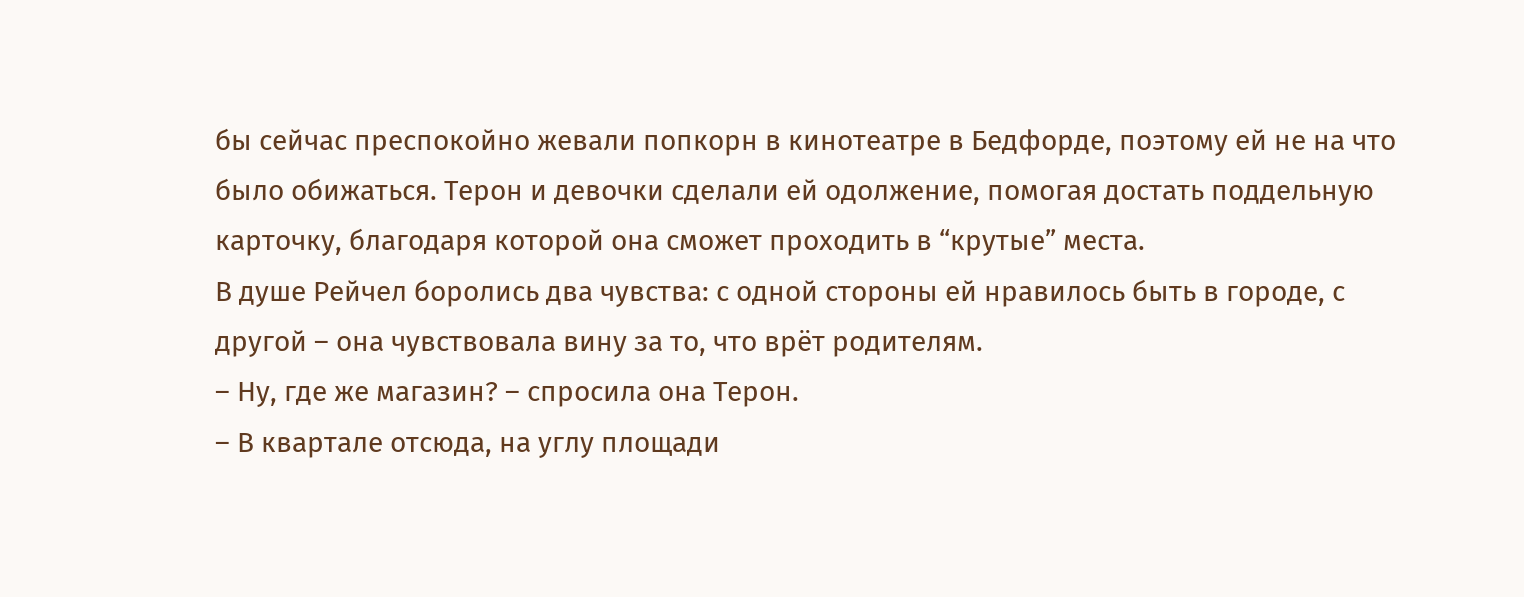бы сейчас преспокойно жевали попкорн в кинотеатре в Бедфорде, поэтому ей не на что было обижаться. Терон и девочки сделали ей одолжение, помогая достать поддельную карточку, благодаря которой она сможет проходить в “крутые” места.
В душе Рейчел боролись два чувства: с одной стороны ей нравилось быть в городе, с другой – она чувствовала вину за то, что врёт родителям.
– Ну, где же магазин? – спросила она Терон.
– В квартале отсюда, на углу площади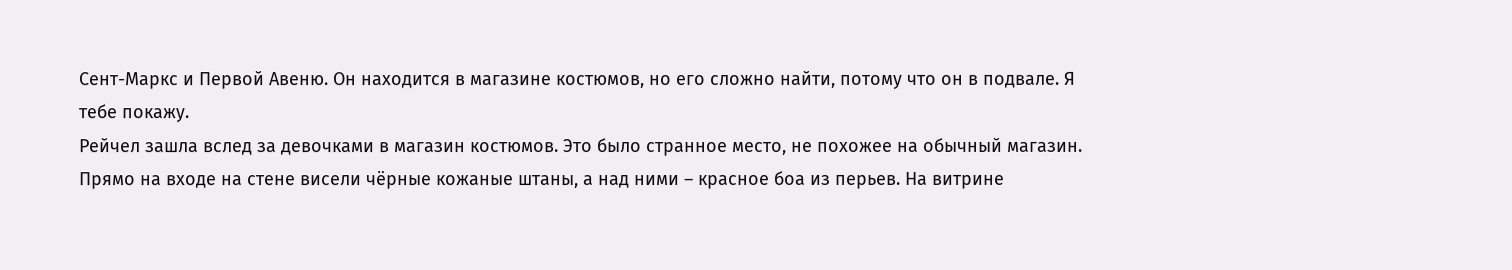Сент-Маркс и Первой Авеню. Он находится в магазине костюмов, но его сложно найти, потому что он в подвале. Я тебе покажу.
Рейчел зашла вслед за девочками в магазин костюмов. Это было странное место, не похожее на обычный магазин. Прямо на входе на стене висели чёрные кожаные штаны, а над ними – красное боа из перьев. На витрине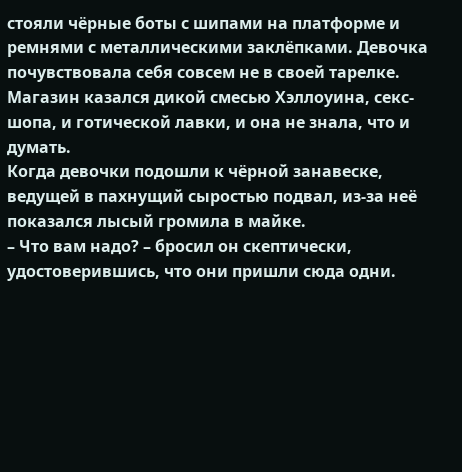стояли чёрные боты с шипами на платформе и ремнями с металлическими заклёпками. Девочка почувствовала себя совсем не в своей тарелке. Магазин казался дикой смесью Хэллоуина, секс-шопа, и готической лавки, и она не знала, что и думать.
Когда девочки подошли к чёрной занавеске, ведущей в пахнущий сыростью подвал, из-за неё показался лысый громила в майке.
– Что вам надо? – бросил он скептически, удостоверившись, что они пришли сюда одни.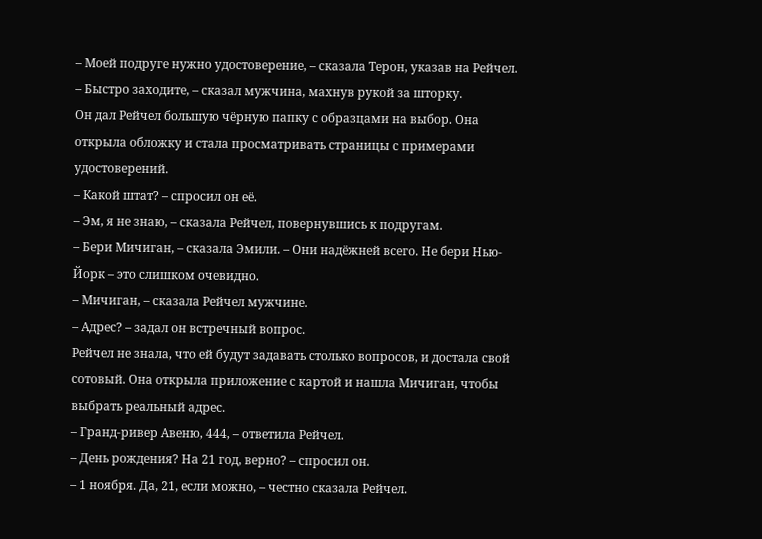– Моей подруге нужно удостоверение, – сказала Терон, указав на Рейчел.
– Быстро заходите, – сказал мужчина, махнув рукой за шторку.
Он дал Рейчел большую чёрную папку с образцами на выбор. Она открыла обложку и стала просматривать страницы с примерами удостоверений.
– Какой штат? – спросил он её.
– Эм, я не знаю, – сказала Рейчел, повернувшись к подругам.
– Бери Мичиган, – сказала Эмили. – Они надёжней всего. Не бери Нью-Йорк – это слишком очевидно.
– Мичиган, – сказала Рейчел мужчине.
– Адрес? – задал он встречный вопрос.
Рейчел не знала, что ей будут задавать столько вопросов, и достала свой сотовый. Она открыла приложение с картой и нашла Мичиган, чтобы выбрать реальный адрес.
– Гранд-ривер Авеню, 444, – ответила Рейчел.
– День рождения? На 21 год, верно? – спросил он.
– 1 ноября. Да, 21, если можно, – честно сказала Рейчел.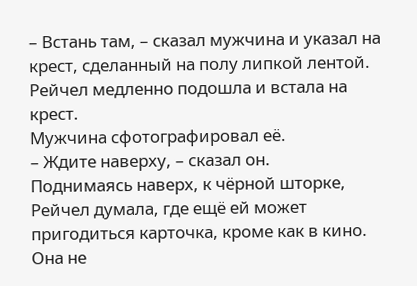– Встань там, – сказал мужчина и указал на крест, сделанный на полу липкой лентой. Рейчел медленно подошла и встала на крест.
Мужчина сфотографировал её.
– Ждите наверху, – сказал он.
Поднимаясь наверх, к чёрной шторке, Рейчел думала, где ещё ей может пригодиться карточка, кроме как в кино. Она не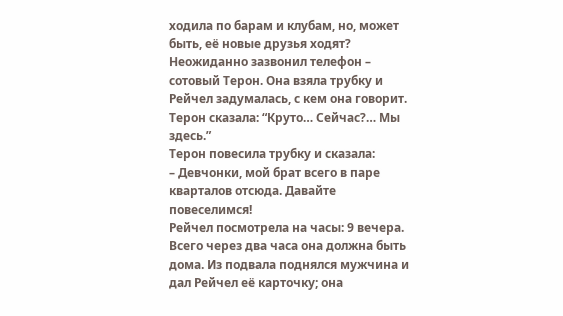ходила по барам и клубам, но, может быть, её новые друзья ходят?
Неожиданно зазвонил телефон – сотовый Терон. Она взяла трубку и Рейчел задумалась, с кем она говорит. Терон сказала: “Круто… Сейчас?… Мы здесь.”
Терон повесила трубку и сказала:
– Девчонки, мой брат всего в паре кварталов отсюда. Давайте повеселимся!
Рейчел посмотрела на часы: 9 вечера. Всего через два часа она должна быть дома. Из подвала поднялся мужчина и дал Рейчел её карточку; она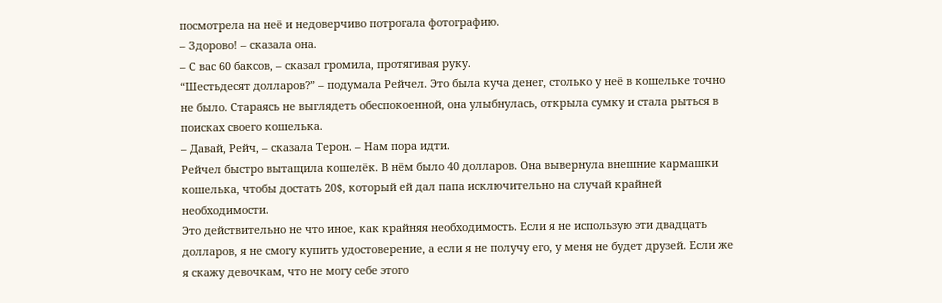посмотрела на неё и недоверчиво потрогала фотографию.
– Здорово! – сказала она.
– С вас 60 баксов, – сказал громила, протягивая руку.
“Шестьдесят долларов?” – подумала Рейчел. Это была куча денег, столько у неё в кошельке точно не было. Стараясь не выглядеть обеспокоенной, она улыбнулась, открыла сумку и стала рыться в поисках своего кошелька.
– Давай, Рейч, – сказала Терон. – Нам пора идти.
Рейчел быстро вытащила кошелёк. В нём было 40 долларов. Она вывернула внешние кармашки кошелька, чтобы достать 20$, который ей дал папа исключительно на случай крайней необходимости.
Это действительно не что иное, как крайняя необходимость. Если я не использую эти двадцать долларов, я не смогу купить удостоверение, а если я не получу его, у меня не будет друзей. Если же я скажу девочкам, что не могу себе этого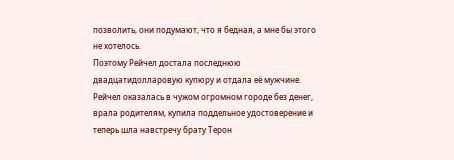позволить, они подумают, что я бедная, а мне бы этого не хотелось.
Поэтому Рейчел достала последнюю двадцатидолларовую купюру и отдала её мужчине.
Рейчел оказалась в чужом огромном городе без денег, врала родителям, купила поддельное удостоверение и теперь шла навстречу брату Терон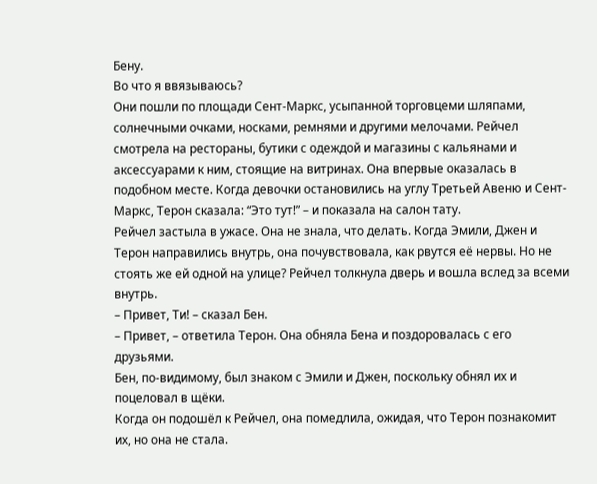Бену.
Во что я ввязываюсь?
Они пошли по площади Сент-Маркс, усыпанной торговцеми шляпами, солнечными очками, носками, ремнями и другими мелочами. Рейчел смотрела на рестораны, бутики с одеждой и магазины с кальянами и аксессуарами к ним, стоящие на витринах. Она впервые оказалась в подобном месте. Когда девочки остановились на углу Третьей Авеню и Сент-Маркс, Терон сказала: “Это тут!” – и показала на салон тату.
Рейчел застыла в ужасе. Она не знала, что делать. Когда Эмили, Джен и Терон направились внутрь, она почувствовала, как рвутся её нервы. Но не стоять же ей одной на улице? Рейчел толкнула дверь и вошла вслед за всеми внутрь.
– Привет, Ти! – сказал Бен.
– Привет, – ответила Терон. Она обняла Бена и поздоровалась с его друзьями.
Бен, по-видимому, был знаком с Эмили и Джен, поскольку обнял их и поцеловал в щёки.
Когда он подошёл к Рейчел, она помедлила, ожидая, что Терон познакомит их, но она не стала.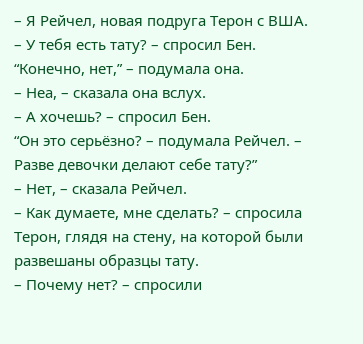– Я Рейчел, новая подруга Терон с ВША.
– У тебя есть тату? – спросил Бен.
“Конечно, нет,” – подумала она.
– Неа, – сказала она вслух.
– А хочешь? – спросил Бен.
“Он это серьёзно? – подумала Рейчел. – Разве девочки делают себе тату?”
– Нет, – сказала Рейчел.
– Как думаете, мне сделать? – спросила Терон, глядя на стену, на которой были развешаны образцы тату.
– Почему нет? – спросили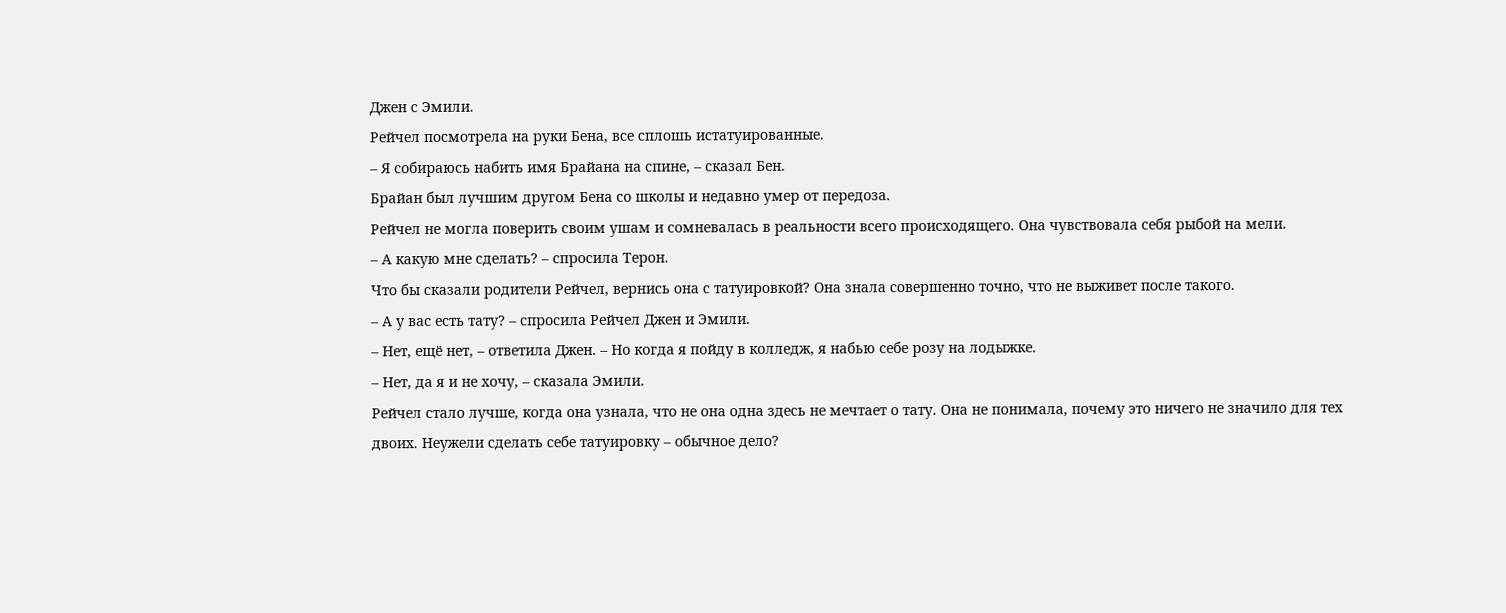Джен с Эмили.
Рейчел посмотрела на руки Бена, все сплошь истатуированные.
– Я собираюсь набить имя Брайана на спине, – сказал Бен.
Брайан был лучшим другом Бена со школы и недавно умер от передоза.
Рейчел не могла поверить своим ушам и сомневалась в реальности всего происходящего. Она чувствовала себя рыбой на мели.
– А какую мне сделать? – спросила Терон.
Что бы сказали родители Рейчел, вернись она с татуировкой? Она знала совершенно точно, что не выживет после такого.
– А у вас есть тату? – спросила Рейчел Джен и Эмили.
– Нет, ещё нет, – ответила Джен. – Но когда я пойду в колледж, я набью себе розу на лодыжке.
– Нет, да я и не хочу, – сказала Эмили.
Рейчел стало лучше, когда она узнала, что не она одна здесь не мечтает о тату. Она не понимала, почему это ничего не значило для тех двоих. Неужели сделать себе татуировку – обычное дело?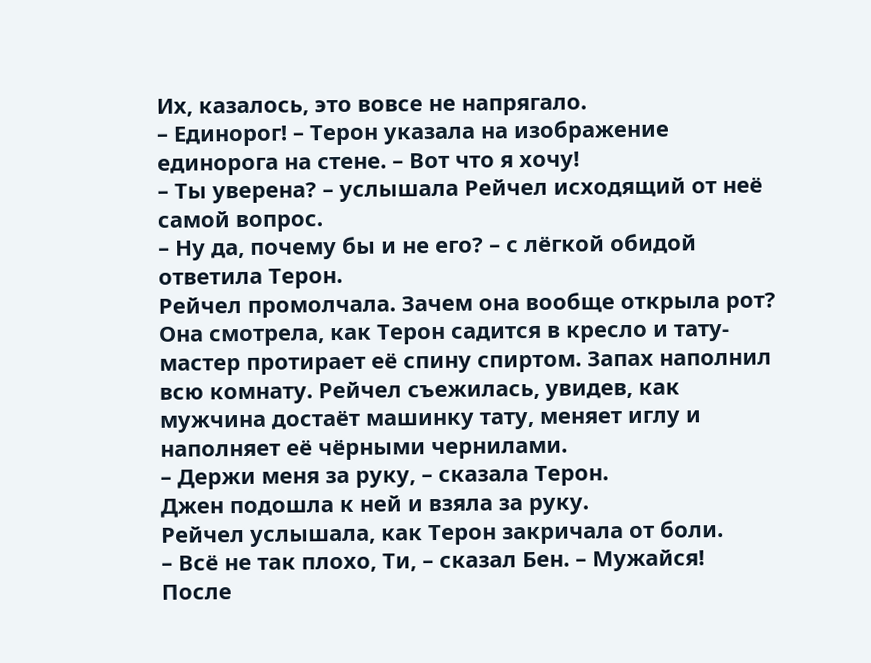Их, казалось, это вовсе не напрягало.
– Единорог! – Терон указала на изображение единорога на стене. – Вот что я хочу!
– Ты уверена? – услышала Рейчел исходящий от неё самой вопрос.
– Ну да, почему бы и не его? – с лёгкой обидой ответила Терон.
Рейчел промолчала. Зачем она вообще открыла рот?
Она смотрела, как Терон садится в кресло и тату-мастер протирает её спину спиртом. Запах наполнил всю комнату. Рейчел съежилась, увидев, как мужчина достаёт машинку тату, меняет иглу и наполняет её чёрными чернилами.
– Держи меня за руку, – сказала Терон.
Джен подошла к ней и взяла за руку.
Рейчел услышала, как Терон закричала от боли.
– Всё не так плохо, Ти, – сказал Бен. – Мужайся!
После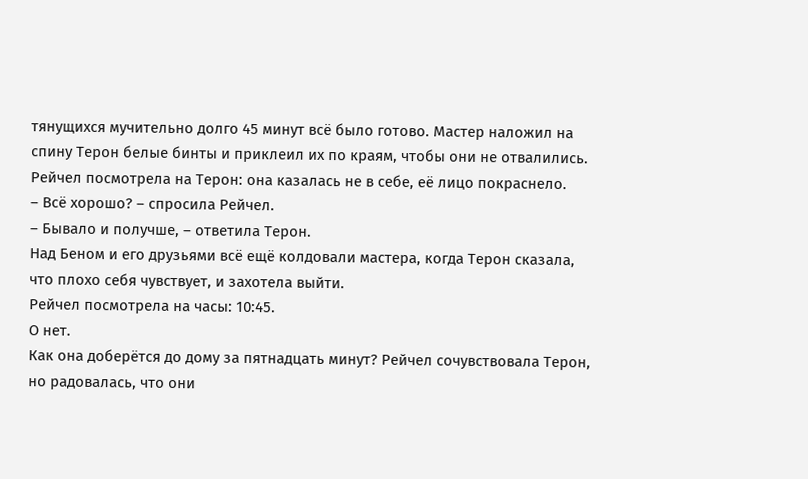тянущихся мучительно долго 45 минут всё было готово. Мастер наложил на спину Терон белые бинты и приклеил их по краям, чтобы они не отвалились.
Рейчел посмотрела на Терон: она казалась не в себе, её лицо покраснело.
– Всё хорошо? – спросила Рейчел.
– Бывало и получше, – ответила Терон.
Над Беном и его друзьями всё ещё колдовали мастера, когда Терон сказала, что плохо себя чувствует, и захотела выйти.
Рейчел посмотрела на часы: 10:45.
О нет.
Как она доберётся до дому за пятнадцать минут? Рейчел сочувствовала Терон, но радовалась, что они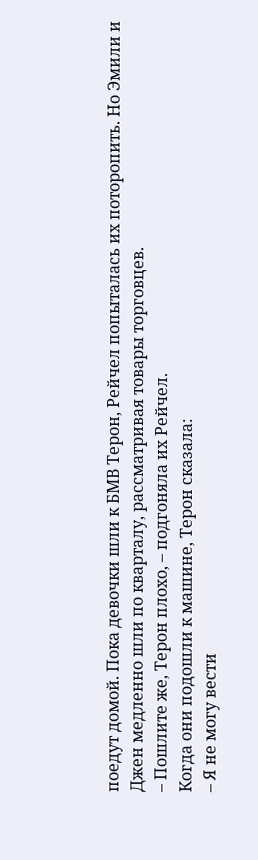поедут домой. Пока девочки шли к БМВ Терон, Рейчел попыталась их поторопить. Но Эмили и Джен медленно шли по кварталу, рассматривая товары торговцев.
– Пошлите же, Терон плохо, – подгоняла их Рейчел.
Когда они подошли к машине, Терон сказала:
– Я не могу вести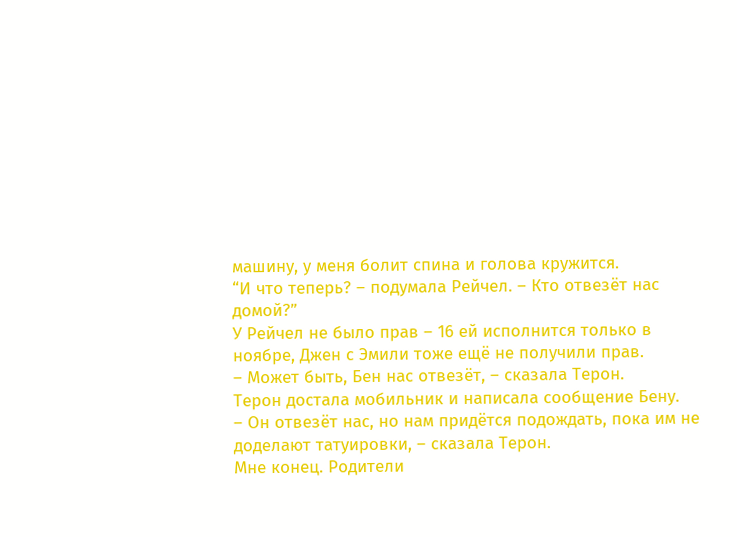машину, у меня болит спина и голова кружится.
“И что теперь? – подумала Рейчел. – Кто отвезёт нас домой?”
У Рейчел не было прав – 16 ей исполнится только в ноябре, Джен с Эмили тоже ещё не получили прав.
– Может быть, Бен нас отвезёт, – сказала Терон.
Терон достала мобильник и написала сообщение Бену.
– Он отвезёт нас, но нам придётся подождать, пока им не доделают татуировки, – сказала Терон.
Мне конец. Родители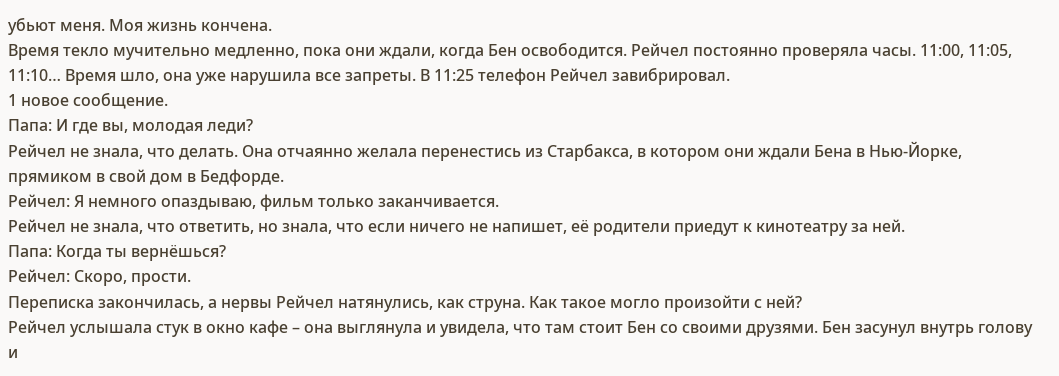убьют меня. Моя жизнь кончена.
Время текло мучительно медленно, пока они ждали, когда Бен освободится. Рейчел постоянно проверяла часы. 11:00, 11:05, 11:10… Время шло, она уже нарушила все запреты. В 11:25 телефон Рейчел завибрировал.
1 новое сообщение.
Папа: И где вы, молодая леди?
Рейчел не знала, что делать. Она отчаянно желала перенестись из Старбакса, в котором они ждали Бена в Нью-Йорке, прямиком в свой дом в Бедфорде.
Рейчел: Я немного опаздываю, фильм только заканчивается.
Рейчел не знала, что ответить, но знала, что если ничего не напишет, её родители приедут к кинотеатру за ней.
Папа: Когда ты вернёшься?
Рейчел: Скоро, прости.
Переписка закончилась, а нервы Рейчел натянулись, как струна. Как такое могло произойти с ней?
Рейчел услышала стук в окно кафе – она выглянула и увидела, что там стоит Бен со своими друзями. Бен засунул внутрь голову и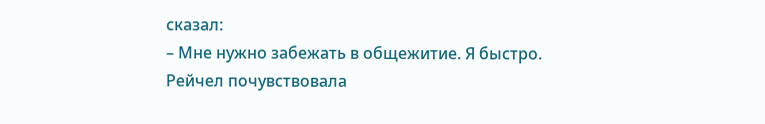сказал:
– Мне нужно забежать в общежитие. Я быстро.
Рейчел почувствовала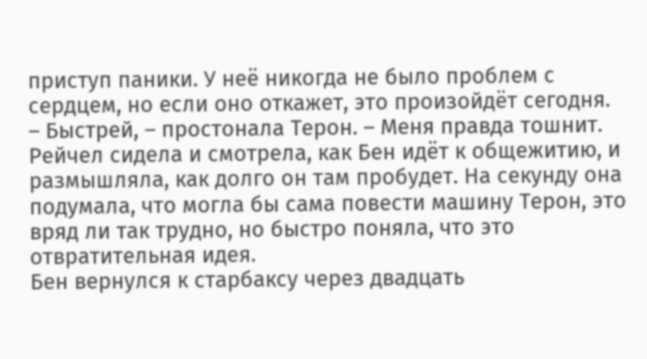приступ паники. У неё никогда не было проблем с сердцем, но если оно откажет, это произойдёт сегодня.
– Быстрей, – простонала Терон. – Меня правда тошнит.
Рейчел сидела и смотрела, как Бен идёт к общежитию, и размышляла, как долго он там пробудет. На секунду она подумала, что могла бы сама повести машину Терон, это вряд ли так трудно, но быстро поняла, что это отвратительная идея.
Бен вернулся к старбаксу через двадцать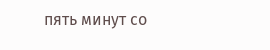пять минут со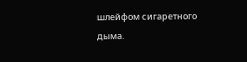шлейфом сигаретного дыма.